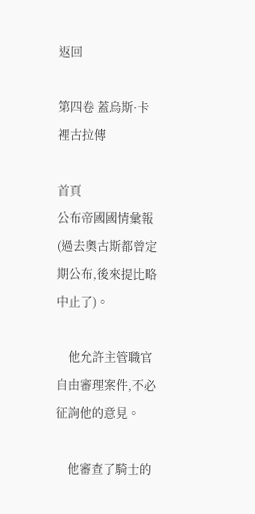返回

第四卷 蓋烏斯·卡裡古拉傳

首頁
公布帝國國情彙報(過去奧古斯都曾定期公布,後來提比略中止了)。

    他允許主管職官自由審理案件,不必征詢他的意見。

    他審查了騎士的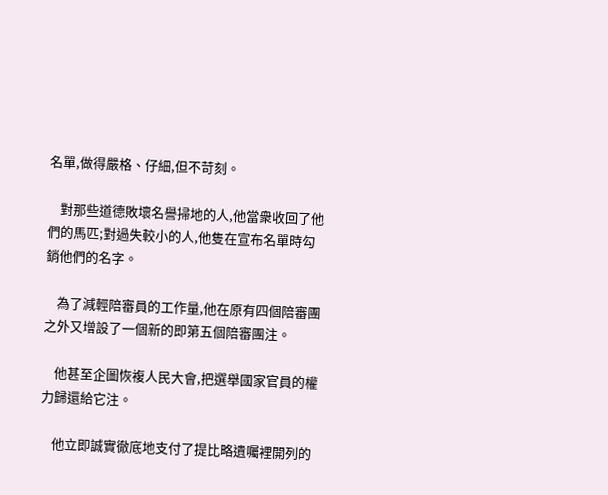名單,做得嚴格、仔細,但不苛刻。

    對那些道德敗壞名譽掃地的人,他當衆收回了他們的馬匹;對過失較小的人,他隻在宣布名單時勾銷他們的名字。

    為了減輕陪審員的工作量,他在原有四個陪審團之外又增設了一個新的即第五個陪審團注。

    他甚至企圖恢複人民大會,把選舉國家官員的權力歸還給它注。

    他立即誠實徹底地支付了提比略遺囑裡開列的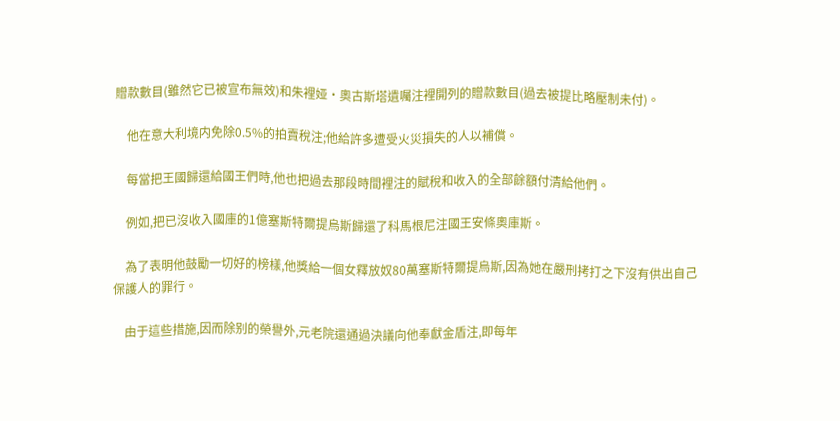贈款數目(雖然它已被宣布無效)和朱裡娅·奧古斯塔遺囑注裡開列的贈款數目(過去被提比略壓制未付)。

    他在意大利境内免除0.5%的拍賣稅注;他給許多遭受火災損失的人以補償。

    每當把王國歸還給國王們時,他也把過去那段時間裡注的賦稅和收入的全部餘額付清給他們。

    例如,把已沒收入國庫的1億塞斯特爾提烏斯歸還了科馬根尼注國王安條奧庫斯。

    為了表明他鼓勵一切好的榜樣,他獎給一個女釋放奴80萬塞斯特爾提烏斯,因為她在嚴刑拷打之下沒有供出自己保護人的罪行。

    由于這些措施,因而除别的榮譽外,元老院還通過決議向他奉獻金盾注,即每年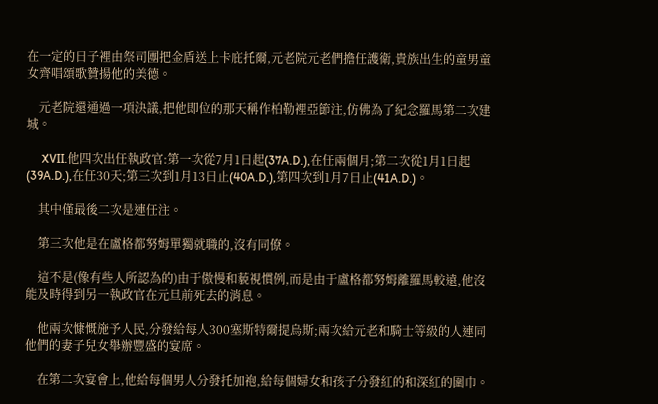在一定的日子裡由祭司團把金盾送上卡庇托爾,元老院元老們擔任護衛,貴族出生的童男童女齊唱頌歌贊揚他的美德。

    元老院還通過一項決議,把他即位的那天稱作柏勒裡亞節注,仿佛為了紀念羅馬第二次建城。

     XVII.他四次出任執政官:第一次從7月1日起(37A.D.),在任兩個月;第二次從1月1日起(39A.D.),在任30天;第三次到1月13日止(40A.D.),第四次到1月7日止(41A.D.)。

    其中僅最後二次是連任注。

    第三次他是在盧格都努姆單獨就職的,沒有同僚。

    這不是(像有些人所認為的)由于傲慢和藐視慣例,而是由于盧格都努姆離羅馬較遠,他沒能及時得到另一執政官在元旦前死去的消息。

    他兩次慷慨施予人民,分發給每人300塞斯特爾提烏斯;兩次給元老和騎士等級的人連同他們的妻子兒女舉辦豐盛的宴席。

    在第二次宴會上,他給每個男人分發托加袍,給每個婦女和孩子分發紅的和深紅的圍巾。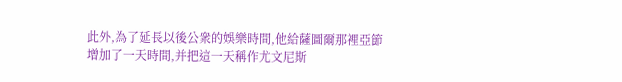此外,為了延長以後公衆的娛樂時間,他給薩圖爾那裡亞節增加了一天時間,并把這一天稱作尤文尼斯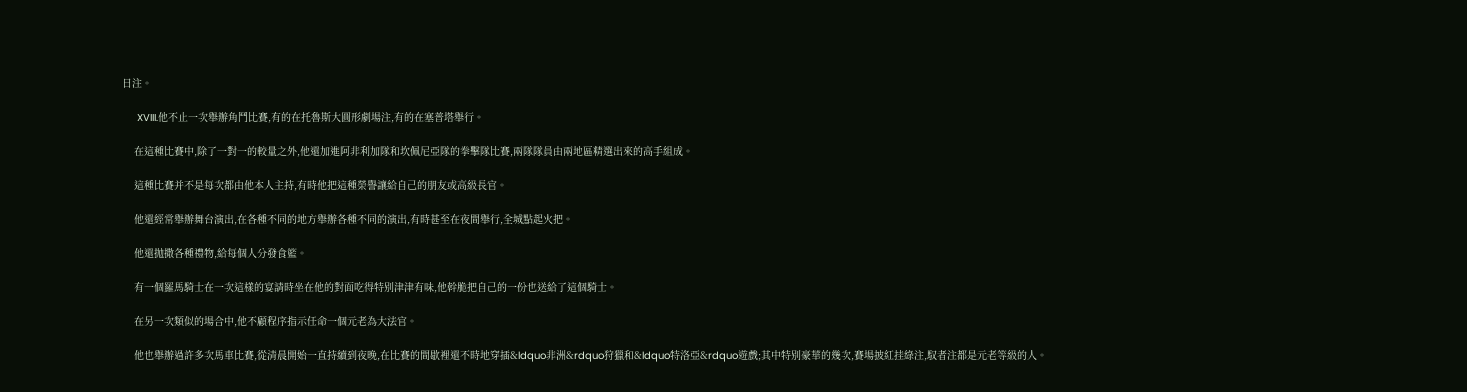日注。

     XVIII.他不止一次舉辦角鬥比賽,有的在托魯斯大圓形劇場注,有的在塞普塔舉行。

    在這種比賽中,除了一對一的較量之外,他還加進阿非利加隊和坎佩尼亞隊的拳擊隊比賽,兩隊隊員由兩地區精選出來的高手組成。

    這種比賽并不是每次都由他本人主持,有時他把這種榮譽讓給自己的朋友或高級長官。

    他還經常舉辦舞台演出,在各種不同的地方舉辦各種不同的演出,有時甚至在夜間舉行,全城點起火把。

    他還抛撒各種禮物,給每個人分發食籃。

    有一個羅馬騎士在一次這樣的宴請時坐在他的對面吃得特别津津有味,他幹脆把自己的一份也送給了這個騎士。

    在另一次類似的場合中,他不顧程序指示任命一個元老為大法官。

    他也舉辦過許多次馬車比賽,從清晨開始一直持續到夜晚,在比賽的間歇裡還不時地穿插&ldquo非洲&rdquo狩獵和&ldquo特洛亞&rdquo遊戲;其中特别豪華的幾次,賽場披紅挂綠注,馭者注都是元老等級的人。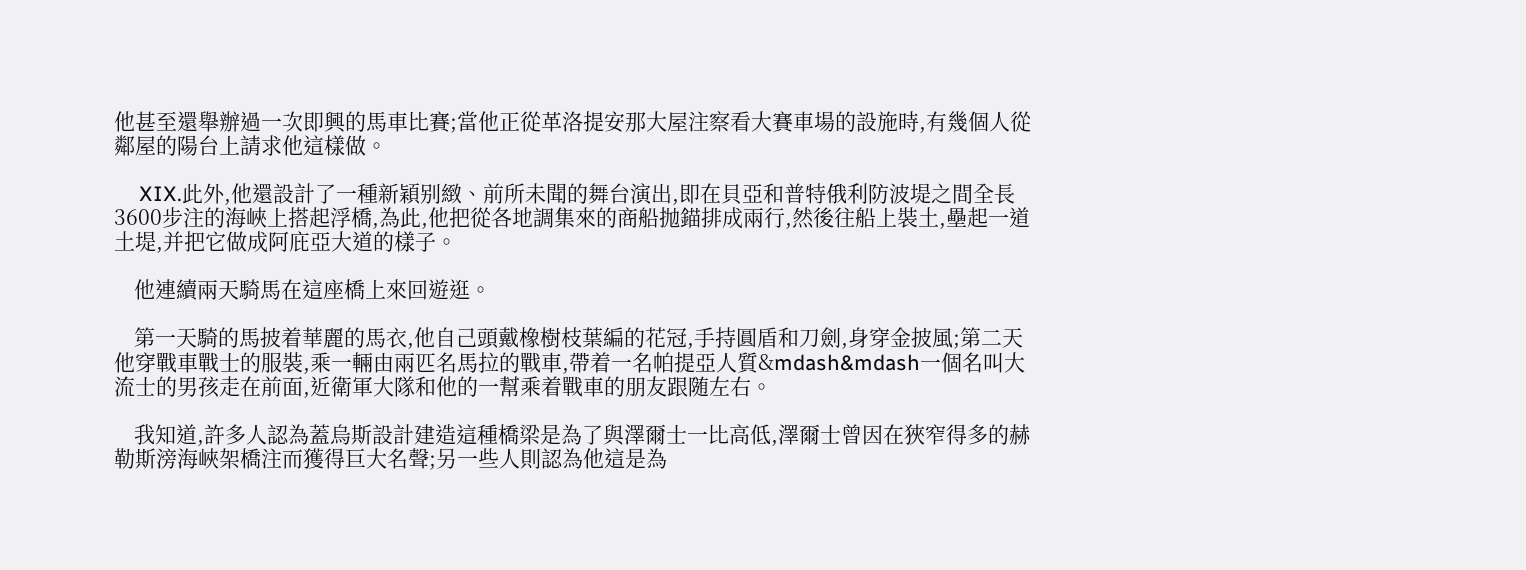他甚至還舉辦過一次即興的馬車比賽;當他正從革洛提安那大屋注察看大賽車場的設施時,有幾個人從鄰屋的陽台上請求他這樣做。

     XIX.此外,他還設計了一種新穎别緻、前所未聞的舞台演出,即在貝亞和普特俄利防波堤之間全長3600步注的海峽上搭起浮橋,為此,他把從各地調集來的商船抛錨排成兩行,然後往船上裝土,壘起一道土堤,并把它做成阿庇亞大道的樣子。

    他連續兩天騎馬在這座橋上來回遊逛。

    第一天騎的馬披着華麗的馬衣,他自己頭戴橡樹枝葉編的花冠,手持圓盾和刀劍,身穿金披風;第二天他穿戰車戰士的服裝,乘一輛由兩匹名馬拉的戰車,帶着一名帕提亞人質&mdash&mdash一個名叫大流士的男孩走在前面,近衛軍大隊和他的一幫乘着戰車的朋友跟随左右。

    我知道,許多人認為蓋烏斯設計建造這種橋梁是為了與澤爾士一比高低,澤爾士曾因在狹窄得多的赫勒斯滂海峽架橋注而獲得巨大名聲;另一些人則認為他這是為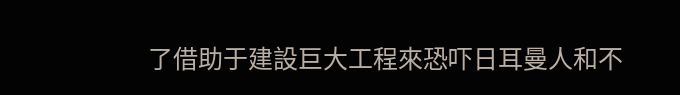了借助于建設巨大工程來恐吓日耳曼人和不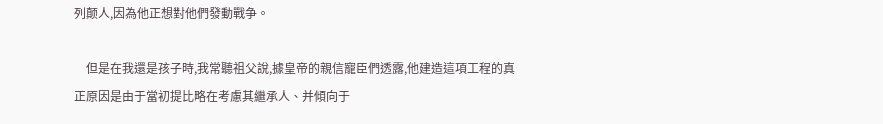列颠人,因為他正想對他們發動戰争。

    但是在我還是孩子時,我常聽祖父說,據皇帝的親信寵臣們透露,他建造這項工程的真正原因是由于當初提比略在考慮其繼承人、并傾向于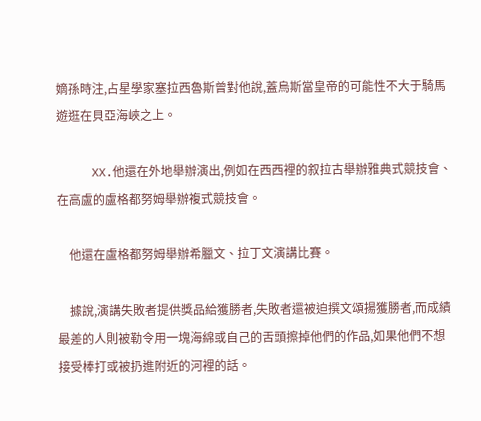嫡孫時注,占星學家塞拉西魯斯曾對他說,蓋烏斯當皇帝的可能性不大于騎馬遊逛在貝亞海峽之上。

     XX.他還在外地舉辦演出,例如在西西裡的叙拉古舉辦雅典式競技會、在高盧的盧格都努姆舉辦複式競技會。

    他還在盧格都努姆舉辦希臘文、拉丁文演講比賽。

    據說,演講失敗者提供獎品給獲勝者,失敗者還被迫撰文頌揚獲勝者,而成績最差的人則被勒令用一塊海綿或自己的舌頭擦掉他們的作品,如果他們不想接受棒打或被扔進附近的河裡的話。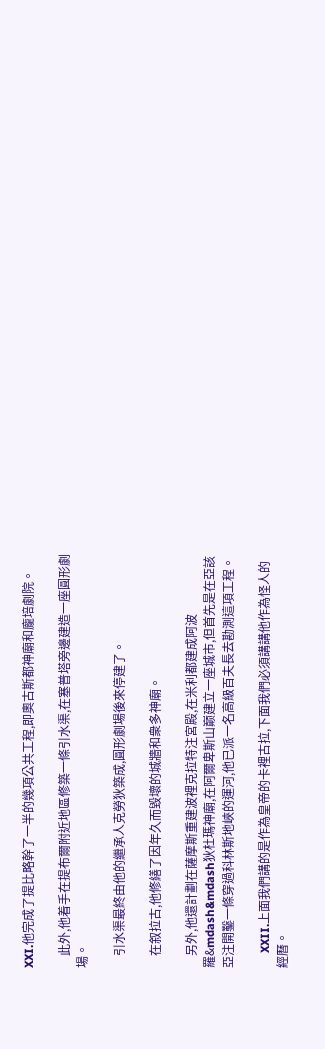XXI.他完成了提比略幹了一半的幾項公共工程,即奧古斯都神廟和龐培劇院。

    此外,他着手在提布爾附近地區修築一條引水渠,在塞普塔旁邊建造一座圓形劇場。

    引水渠最終由他的繼承人克勞狄築成,圓形劇場後來停建了。

    在叙拉古,他修繕了因年久而毀壞的城牆和衆多神廟。

    另外,他還計劃在薩摩斯重建波裡克拉特注宮殿,在米利都建成阿波羅&mdash&mdash狄杜瑪神廟,在阿爾卑斯山巅建立一座城市,但首先是在亞該亞注開鑿一條穿過科林斯地峽的運河,他已派一名高級百夫長去勘測這項工程。

     XXII.上面我們講的是作為皇帝的卡裡古拉,下面我們必須講講他作為怪人的經曆。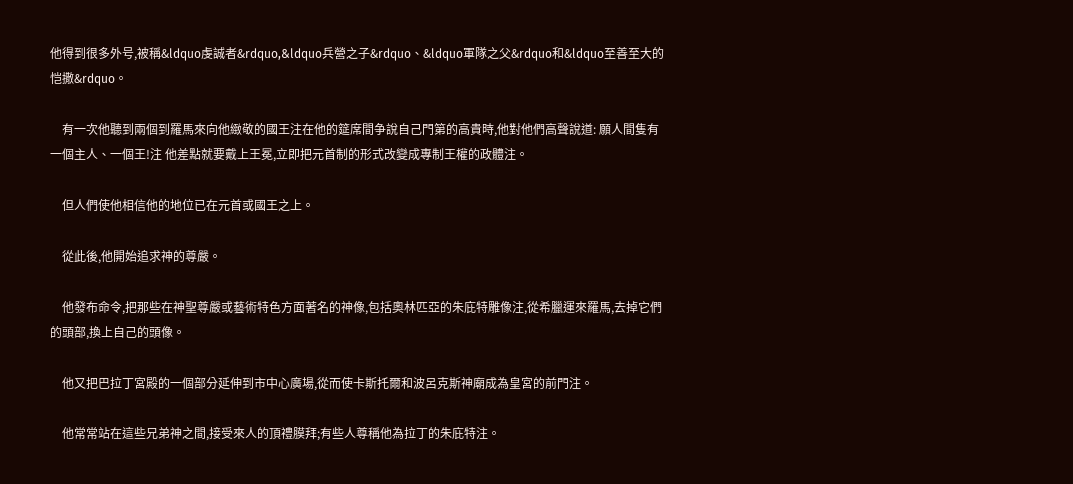他得到很多外号,被稱&ldquo虔誠者&rdquo,&ldquo兵營之子&rdquo、&ldquo軍隊之父&rdquo和&ldquo至善至大的恺撒&rdquo。

    有一次他聽到兩個到羅馬來向他緻敬的國王注在他的筵席間争說自己門第的高貴時,他對他們高聲說道: 願人間隻有一個主人、一個王!注 他差點就要戴上王冕,立即把元首制的形式改變成專制王權的政體注。

    但人們使他相信他的地位已在元首或國王之上。

    從此後,他開始追求神的尊嚴。

    他發布命令,把那些在神聖尊嚴或藝術特色方面著名的神像,包括奧林匹亞的朱庇特雕像注,從希臘運來羅馬,去掉它們的頭部,換上自己的頭像。

    他又把巴拉丁宮殿的一個部分延伸到市中心廣場,從而使卡斯托爾和波呂克斯神廟成為皇宮的前門注。

    他常常站在這些兄弟神之間,接受來人的頂禮膜拜;有些人尊稱他為拉丁的朱庇特注。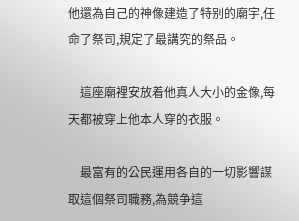他還為自己的神像建造了特别的廟宇,任命了祭司,規定了最講究的祭品。

    這座廟裡安放着他真人大小的金像,每天都被穿上他本人穿的衣服。

    最富有的公民運用各自的一切影響謀取這個祭司職務,為競争這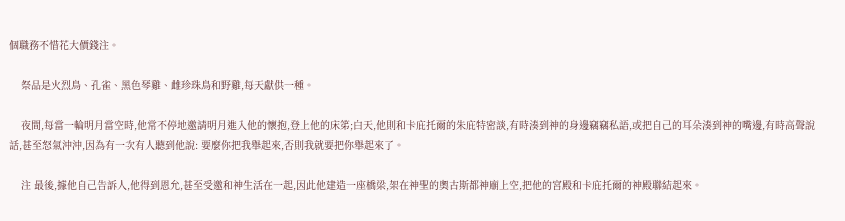個職務不惜花大價錢注。

    祭品是火烈鳥、孔雀、黑色琴雞、雌珍珠鳥和野雞,每天獻供一種。

    夜間,每當一輪明月當空時,他常不停地邀請明月進入他的懷抱,登上他的床笫;白天,他則和卡庇托爾的朱庇特密談,有時湊到神的身邊竊竊私語,或把自己的耳朵湊到神的嘴邊,有時高聲說話,甚至怒氣沖沖,因為有一次有人聽到他說: 要麼你把我舉起來,否則我就要把你舉起來了。

    注 最後,據他自己告訴人,他得到恩允,甚至受邀和神生活在一起,因此他建造一座橋梁,架在神聖的奧古斯都神廟上空,把他的宮殿和卡庇托爾的神殿聯結起來。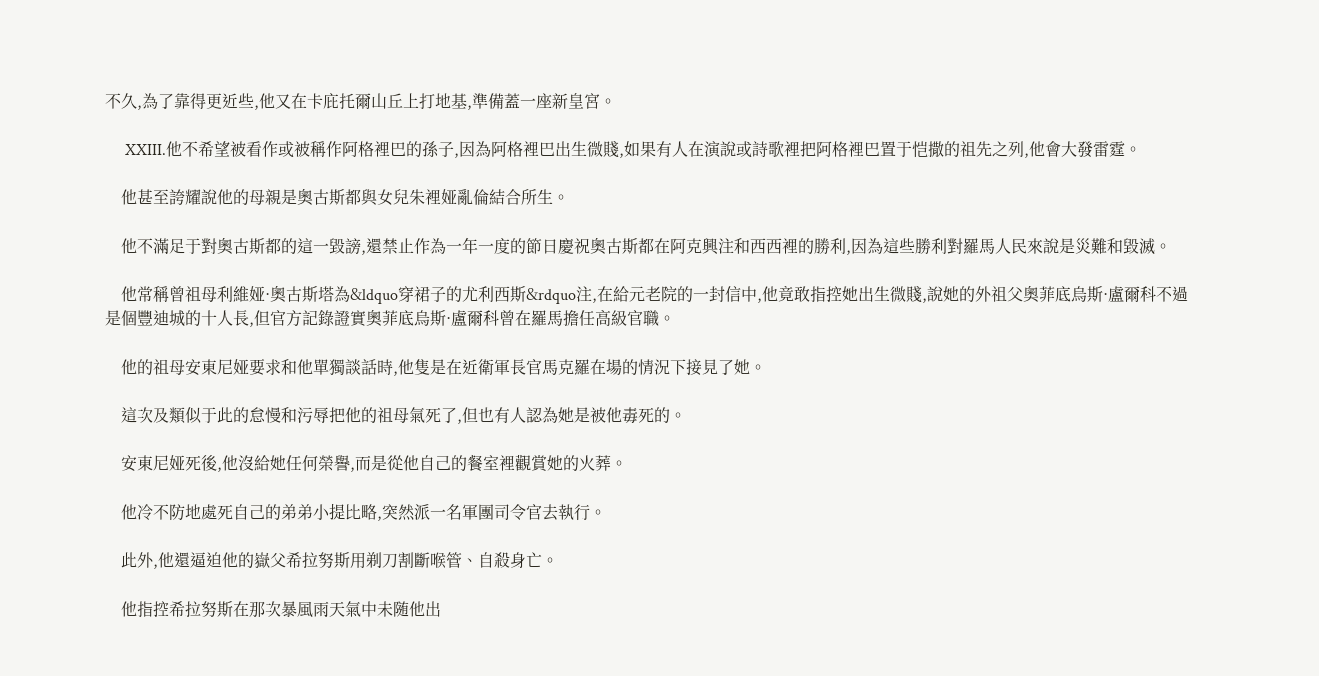不久,為了靠得更近些,他又在卡庇托爾山丘上打地基,準備蓋一座新皇宮。

     XXIII.他不希望被看作或被稱作阿格裡巴的孫子,因為阿格裡巴出生微賤,如果有人在演說或詩歌裡把阿格裡巴置于恺撒的祖先之列,他會大發雷霆。

    他甚至誇耀說他的母親是奧古斯都與女兒朱裡娅亂倫結合所生。

    他不滿足于對奧古斯都的這一毀謗,還禁止作為一年一度的節日慶祝奧古斯都在阿克興注和西西裡的勝利,因為這些勝利對羅馬人民來說是災難和毀滅。

    他常稱曾祖母利維娅·奧古斯塔為&ldquo穿裙子的尤利西斯&rdquo注,在給元老院的一封信中,他竟敢指控她出生微賤,說她的外祖父奧菲底烏斯·盧爾科不過是個豐迪城的十人長,但官方記錄證實奧菲底烏斯·盧爾科曾在羅馬擔任高級官職。

    他的祖母安東尼娅要求和他單獨談話時,他隻是在近衛軍長官馬克羅在場的情況下接見了她。

    這次及類似于此的怠慢和污辱把他的祖母氣死了,但也有人認為她是被他毒死的。

    安東尼娅死後,他沒給她任何榮譽,而是從他自己的餐室裡觀賞她的火葬。

    他冷不防地處死自己的弟弟小提比略,突然派一名軍團司令官去執行。

    此外,他還逼迫他的嶽父希拉努斯用剃刀割斷喉管、自殺身亡。

    他指控希拉努斯在那次暴風雨天氣中未随他出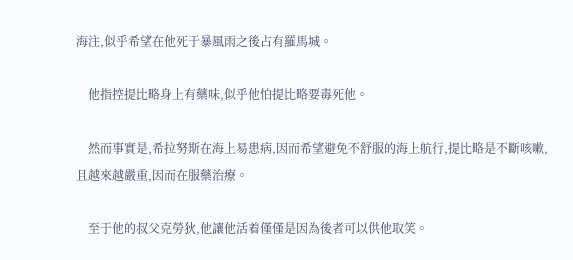海注,似乎希望在他死于暴風雨之後占有羅馬城。

    他指控提比略身上有藥味,似乎他怕提比略要毒死他。

    然而事實是,希拉努斯在海上易患病,因而希望避免不舒服的海上航行,提比略是不斷咳嗽,且越來越嚴重,因而在服藥治療。

    至于他的叔父克勞狄,他讓他活着僅僅是因為後者可以供他取笑。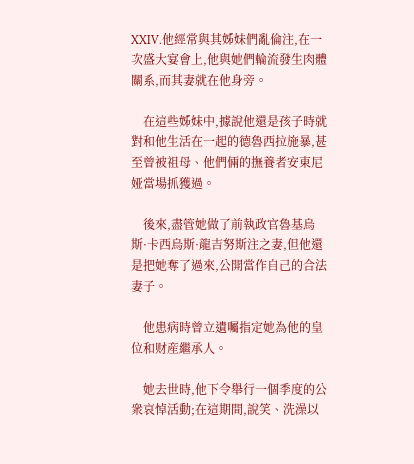XXIV.他經常與其姊妹們亂倫注,在一次盛大宴會上,他與她們輪流發生肉體關系,而其妻就在他身旁。

    在這些姊妹中,據說他還是孩子時就對和他生活在一起的德魯西拉施暴,甚至曾被祖母、他們倆的撫養者安東尼娅當場抓獲過。

    後來,盡管她做了前執政官魯基烏斯·卡西烏斯·龍吉努斯注之妻,但他還是把她奪了過來,公開當作自己的合法妻子。

    他患病時曾立遺囑指定她為他的皇位和财産繼承人。

    她去世時,他下令舉行一個季度的公衆哀悼活動;在這期間,說笑、洗澡以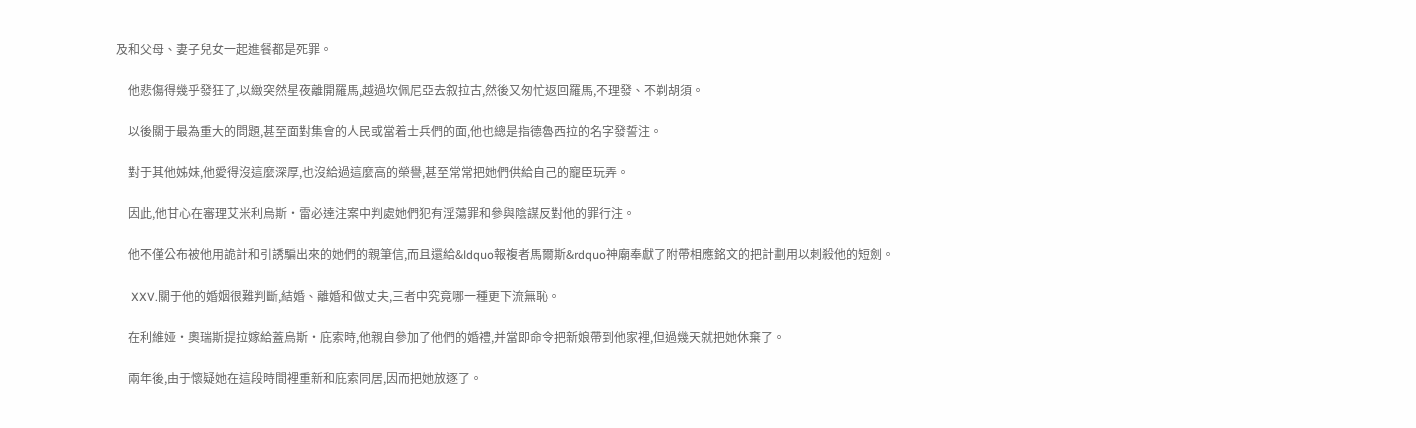及和父母、妻子兒女一起進餐都是死罪。

    他悲傷得幾乎發狂了,以緻突然星夜離開羅馬,越過坎佩尼亞去叙拉古,然後又匆忙返回羅馬,不理發、不剃胡須。

    以後關于最為重大的問題,甚至面對集會的人民或當着士兵們的面,他也總是指德魯西拉的名字發誓注。

    對于其他姊妹,他愛得沒這麼深厚,也沒給過這麼高的榮譽,甚至常常把她們供給自己的寵臣玩弄。

    因此,他甘心在審理艾米利烏斯·雷必達注案中判處她們犯有淫蕩罪和參與陰謀反對他的罪行注。

    他不僅公布被他用詭計和引誘騙出來的她們的親筆信,而且還給&ldquo報複者馬爾斯&rdquo神廟奉獻了附帶相應銘文的把計劃用以刺殺他的短劍。

     XXV.關于他的婚姻很難判斷,結婚、離婚和做丈夫,三者中究竟哪一種更下流無恥。

    在利維娅·奧瑞斯提拉嫁給蓋烏斯·庇索時,他親自參加了他們的婚禮,并當即命令把新娘帶到他家裡,但過幾天就把她休棄了。

    兩年後,由于懷疑她在這段時間裡重新和庇索同居,因而把她放逐了。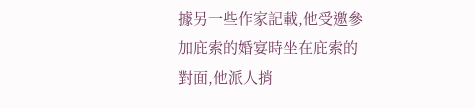據另一些作家記載,他受邀參加庇索的婚宴時坐在庇索的對面,他派人捎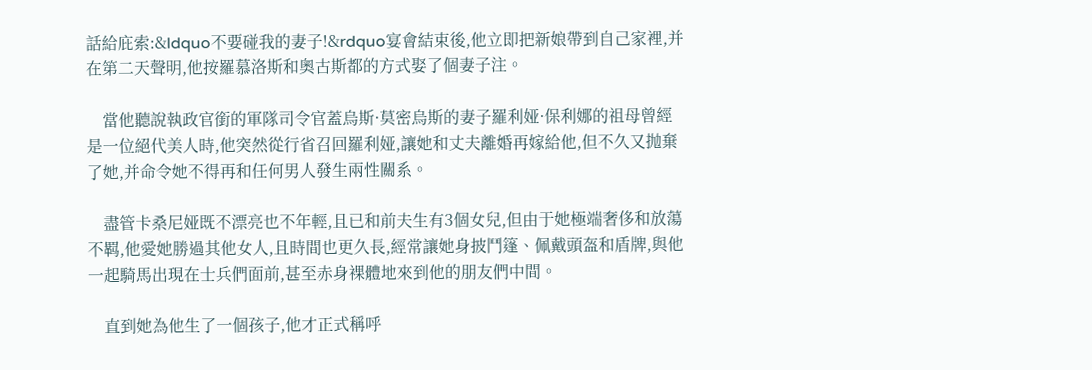話給庇索:&ldquo不要碰我的妻子!&rdquo宴會結束後,他立即把新娘帶到自己家裡,并在第二天聲明,他按羅慕洛斯和奧古斯都的方式娶了個妻子注。

    當他聽說執政官銜的軍隊司令官蓋烏斯·莫密烏斯的妻子羅利娅·保利娜的祖母曾經是一位絕代美人時,他突然從行省召回羅利娅,讓她和丈夫離婚再嫁給他,但不久又抛棄了她,并命令她不得再和任何男人發生兩性關系。

    盡管卡桑尼娅既不漂亮也不年輕,且已和前夫生有3個女兒,但由于她極端奢侈和放蕩不羁,他愛她勝過其他女人,且時間也更久長,經常讓她身披鬥篷、佩戴頭盔和盾牌,與他一起騎馬出現在士兵們面前,甚至赤身裸體地來到他的朋友們中間。

    直到她為他生了一個孩子,他才正式稱呼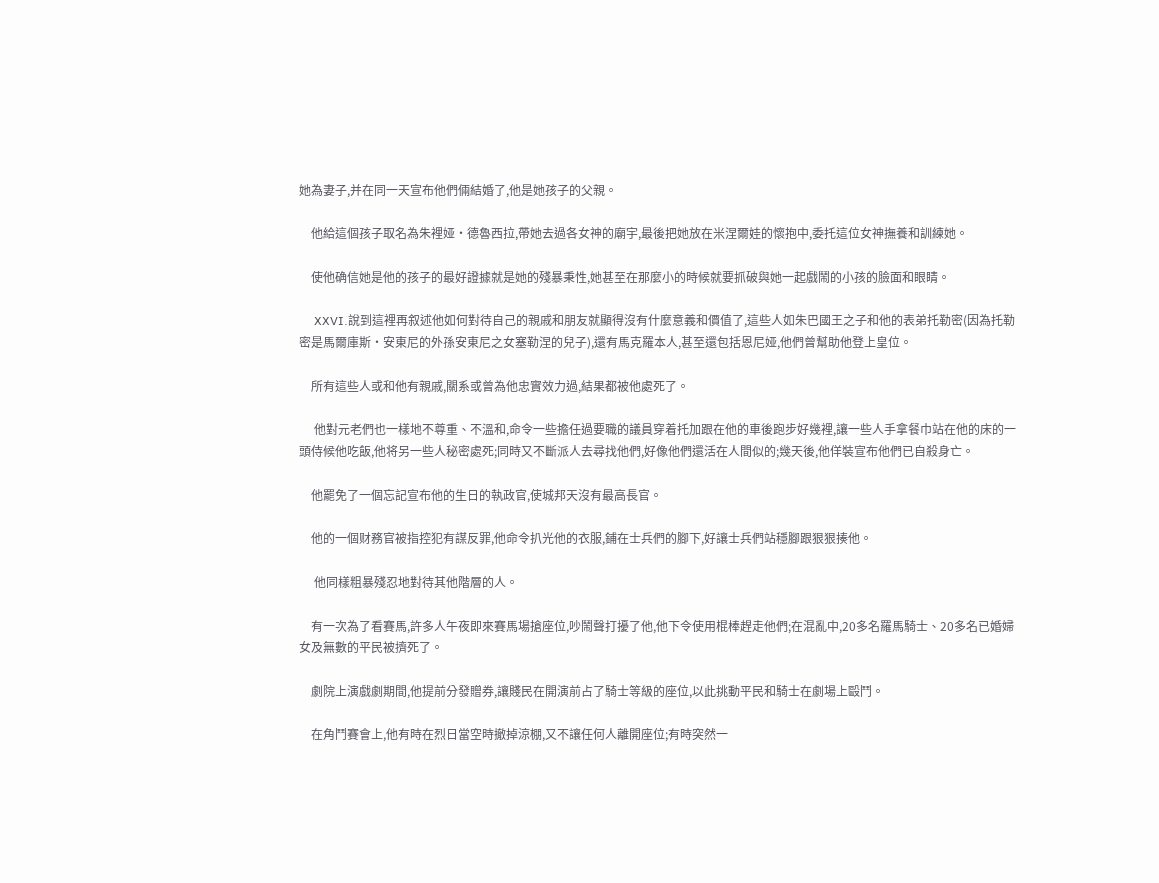她為妻子,并在同一天宣布他們倆結婚了,他是她孩子的父親。

    他給這個孩子取名為朱裡娅·德魯西拉,帶她去過各女神的廟宇,最後把她放在米涅爾娃的懷抱中,委托這位女神撫養和訓練她。

    使他确信她是他的孩子的最好證據就是她的殘暴秉性,她甚至在那麼小的時候就要抓破與她一起戲鬧的小孩的臉面和眼睛。

     XXVI.說到這裡再叙述他如何對待自己的親戚和朋友就顯得沒有什麼意義和價值了,這些人如朱巴國王之子和他的表弟托勒密(因為托勒密是馬爾庫斯·安東尼的外孫安東尼之女塞勒涅的兒子),還有馬克羅本人,甚至還包括恩尼娅,他們曾幫助他登上皇位。

    所有這些人或和他有親戚,關系或曾為他忠實效力過,結果都被他處死了。

     他對元老們也一樣地不尊重、不溫和,命令一些擔任過要職的議員穿着托加跟在他的車後跑步好幾裡,讓一些人手拿餐巾站在他的床的一頭侍候他吃飯,他将另一些人秘密處死;同時又不斷派人去尋找他們,好像他們還活在人間似的;幾天後,他佯裝宣布他們已自殺身亡。

    他罷免了一個忘記宣布他的生日的執政官,使城邦天沒有最高長官。

    他的一個财務官被指控犯有謀反罪,他命令扒光他的衣服,鋪在士兵們的腳下,好讓士兵們站穩腳跟狠狠揍他。

     他同樣粗暴殘忍地對待其他階層的人。

    有一次為了看賽馬,許多人午夜即來賽馬場搶座位,吵鬧聲打擾了他,他下令使用棍棒趕走他們;在混亂中,20多名羅馬騎士、20多名已婚婦女及無數的平民被擠死了。

    劇院上演戲劇期間,他提前分發贈券,讓賤民在開演前占了騎士等級的座位,以此挑動平民和騎士在劇場上毆鬥。

    在角鬥賽會上,他有時在烈日當空時撤掉涼棚,又不讓任何人離開座位;有時突然一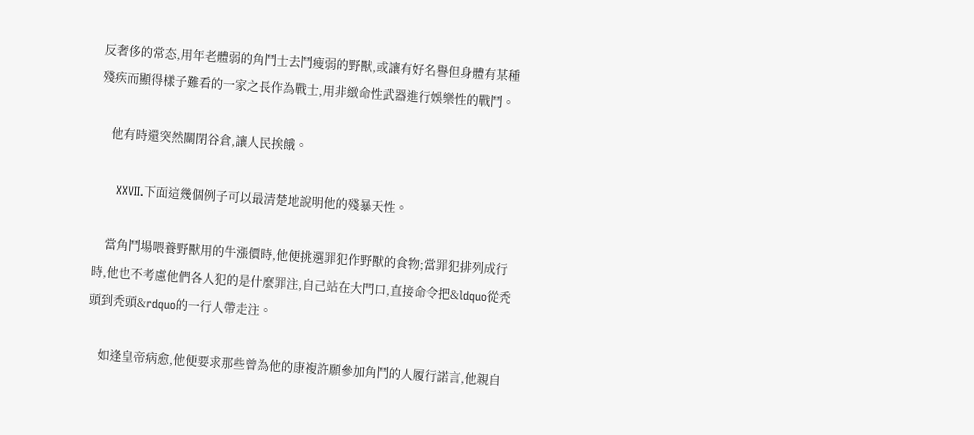反奢侈的常态,用年老體弱的角鬥士去鬥瘦弱的野獸,或讓有好名譽但身體有某種殘疾而顯得樣子難看的一家之長作為戰士,用非緻命性武器進行娛樂性的戰鬥。

    他有時還突然關閉谷倉,讓人民挨餓。

     XXVII.下面這幾個例子可以最清楚地說明他的殘暴天性。

    當角鬥場喂養野獸用的牛漲價時,他便挑選罪犯作野獸的食物;當罪犯排列成行時,他也不考慮他們各人犯的是什麼罪注,自己站在大門口,直接命令把&ldquo從秃頭到秃頭&rdquo的一行人帶走注。

    如逢皇帝病愈,他便要求那些曾為他的康複許願參加角鬥的人履行諾言,他親自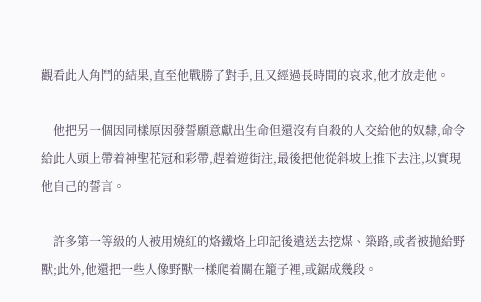觀看此人角鬥的結果,直至他戰勝了對手,且又經過長時間的哀求,他才放走他。

    他把另一個因同樣原因發誓願意獻出生命但還沒有自殺的人交給他的奴隸,命令給此人頭上帶着神聖花冠和彩帶,趕着遊街注,最後把他從斜坡上推下去注,以實現他自己的誓言。

    許多第一等級的人被用燒紅的烙鐵烙上印記後遣送去挖煤、築路,或者被抛給野獸;此外,他還把一些人像野獸一樣爬着關在籠子裡,或鋸成幾段。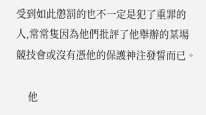受到如此懲罰的也不一定是犯了重罪的人,常常隻因為他們批評了他舉辦的某場競技會或沒有憑他的保護神注發誓而已。

    他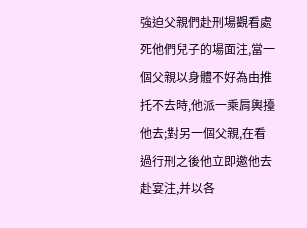強迫父親們赴刑場觀看處死他們兒子的場面注,當一個父親以身體不好為由推托不去時,他派一乘肩輿擡他去;對另一個父親,在看過行刑之後他立即邀他去赴宴注,并以各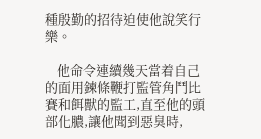種殷勤的招待迫使他說笑行樂。

    他命令連續幾天當着自己的面用鍊條鞭打監管角鬥比賽和餌獸的監工,直至他的頭部化膿,讓他聞到惡臭時,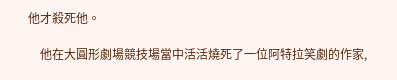他才殺死他。

    他在大圓形劇場競技場當中活活燒死了一位阿特拉笑劇的作家,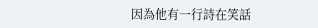因為他有一行詩在笑話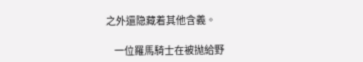之外還隐藏着其他含義。

    一位羅馬騎士在被抛給野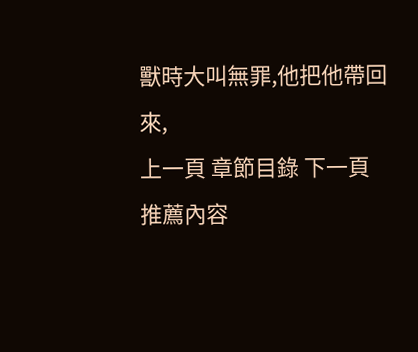獸時大叫無罪,他把他帶回來,
上一頁 章節目錄 下一頁
推薦內容